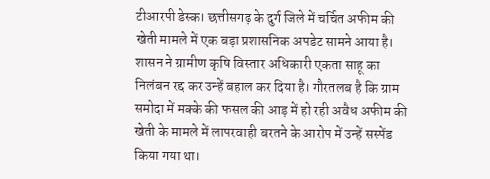टीआरपी डेस्क। छत्तीसगढ़ के दुर्ग जिले में चर्चित अफीम की खेती मामले में एक बड़ा प्रशासनिक अपडेट सामने आया है। शासन ने ग्रामीण कृषि विस्तार अधिकारी एकता साहू का निलंबन रद्द कर उन्हें बहाल कर दिया है। गौरतलब है कि ग्राम समोदा में मक्के की फसल की आड़ में हो रही अवैध अफीम की खेती के मामले में लापरवाही बरतने के आरोप में उन्हें सस्पेंड किया गया था।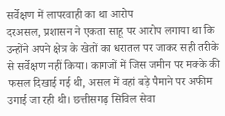सर्वेक्षण में लापरवाही का था आरोप
दरअसल, प्रशासन ने एकता साहू पर आरोप लगाया था कि उन्होंने अपने क्षेत्र के खेतों का धरातल पर जाकर सही तरीके से सर्वेक्षण नहीं किया। कागजों में जिस जमीन पर मक्के की फसल दिखाई गई थी, असल में वहां बड़े पैमाने पर अफीम उगाई जा रही थी। छत्तीसगढ़ सिविल सेवा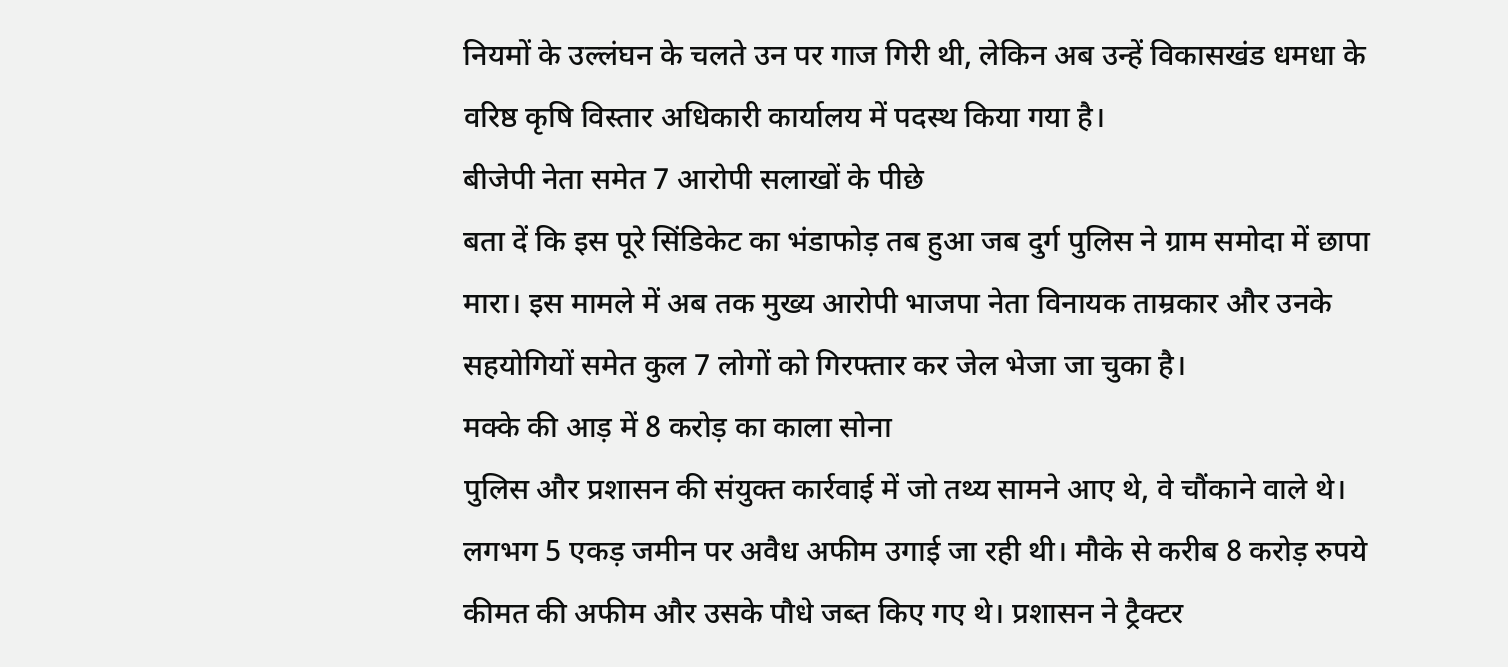नियमों के उल्लंघन के चलते उन पर गाज गिरी थी, लेकिन अब उन्हें विकासखंड धमधा के वरिष्ठ कृषि विस्तार अधिकारी कार्यालय में पदस्थ किया गया है।
बीजेपी नेता समेत 7 आरोपी सलाखों के पीछे
बता दें कि इस पूरे सिंडिकेट का भंडाफोड़ तब हुआ जब दुर्ग पुलिस ने ग्राम समोदा में छापा मारा। इस मामले में अब तक मुख्य आरोपी भाजपा नेता विनायक ताम्रकार और उनके सहयोगियों समेत कुल 7 लोगों को गिरफ्तार कर जेल भेजा जा चुका है।
मक्के की आड़ में 8 करोड़ का काला सोना
पुलिस और प्रशासन की संयुक्त कार्रवाई में जो तथ्य सामने आए थे, वे चौंकाने वाले थे। लगभग 5 एकड़ जमीन पर अवैध अफीम उगाई जा रही थी। मौके से करीब 8 करोड़ रुपये कीमत की अफीम और उसके पौधे जब्त किए गए थे। प्रशासन ने ट्रैक्टर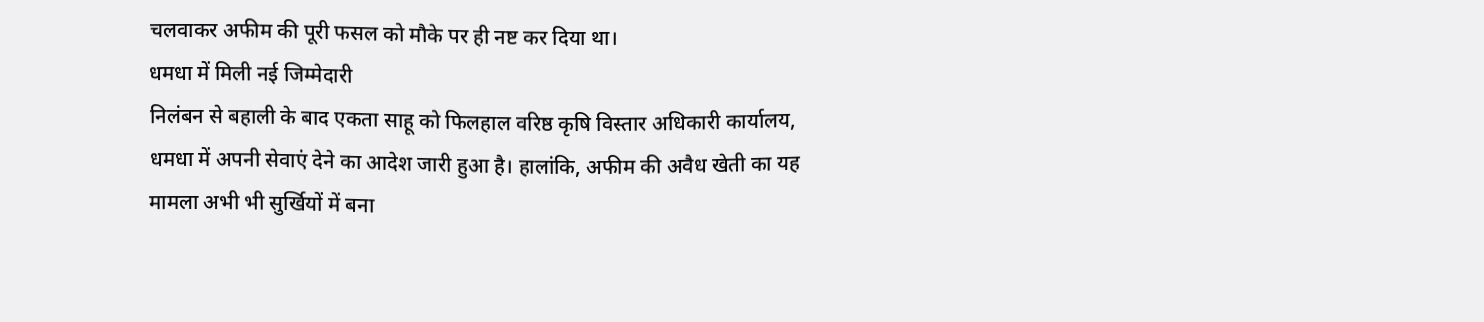चलवाकर अफीम की पूरी फसल को मौके पर ही नष्ट कर दिया था।
धमधा में मिली नई जिम्मेदारी
निलंबन से बहाली के बाद एकता साहू को फिलहाल वरिष्ठ कृषि विस्तार अधिकारी कार्यालय, धमधा में अपनी सेवाएं देने का आदेश जारी हुआ है। हालांकि, अफीम की अवैध खेती का यह मामला अभी भी सुर्खियों में बना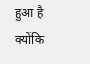हुआ है क्योंकि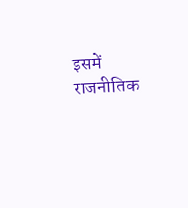इसमें राजनीतिक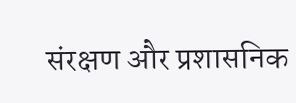संरक्षण और प्रशासनिक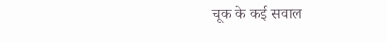चूक के कई सवाल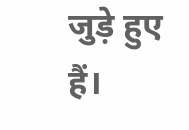जुड़े हुए हैं।